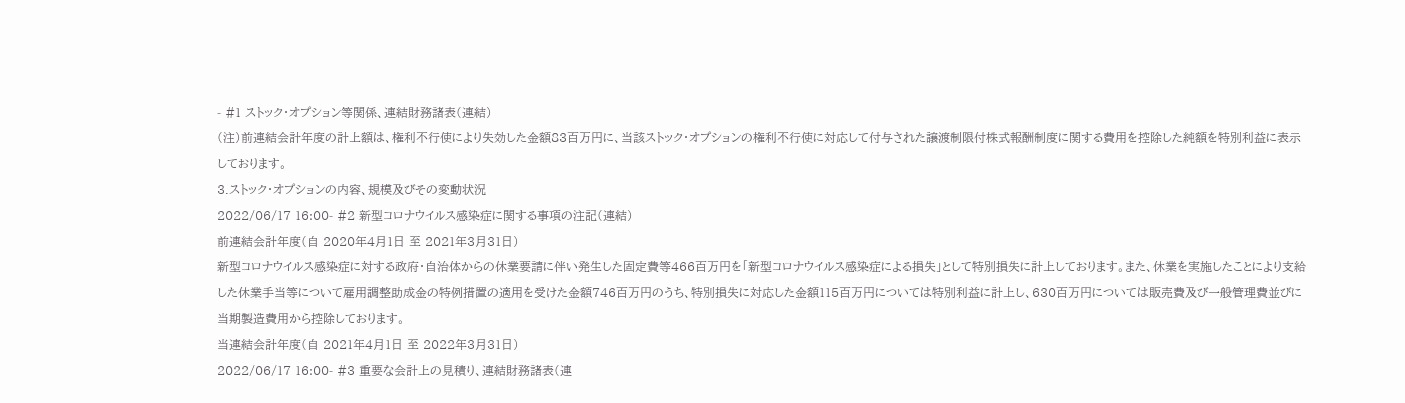- #1 ストック・オプション等関係、連結財務諸表(連結)
(注)前連結会計年度の計上額は、権利不行使により失効した金額83百万円に、当該ストック・オプションの権利不行使に対応して付与された譲渡制限付株式報酬制度に関する費用を控除した純額を特別利益に表示しております。
3.ストック・オプションの内容、規模及びその変動状況
2022/06/17 16:00- #2 新型コロナウイルス感染症に関する事項の注記(連結)
前連結会計年度(自 2020年4月1日 至 2021年3月31日)
新型コロナウイルス感染症に対する政府・自治体からの休業要請に伴い発生した固定費等466百万円を「新型コロナウイルス感染症による損失」として特別損失に計上しております。また、休業を実施したことにより支給した休業手当等について雇用調整助成金の特例措置の適用を受けた金額746百万円のうち、特別損失に対応した金額115百万円については特別利益に計上し、630百万円については販売費及び一般管理費並びに当期製造費用から控除しております。
当連結会計年度(自 2021年4月1日 至 2022年3月31日)
2022/06/17 16:00- #3 重要な会計上の見積り、連結財務諸表(連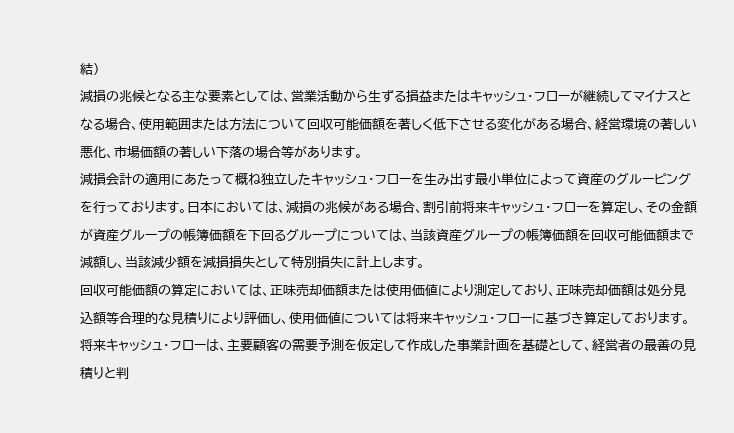結)
減損の兆候となる主な要素としては、営業活動から生ずる損益またはキャッシュ・フローが継続してマイナスとなる場合、使用範囲または方法について回収可能価額を著しく低下させる変化がある場合、経営環境の著しい悪化、市場価額の著しい下落の場合等があります。
減損会計の適用にあたって概ね独立したキャッシュ・フローを生み出す最小単位によって資産のグルーピングを行っております。日本においては、減損の兆候がある場合、割引前将来キャッシュ・フローを算定し、その金額が資産グループの帳簿価額を下回るグループについては、当該資産グループの帳簿価額を回収可能価額まで減額し、当該減少額を減損損失として特別損失に計上します。
回収可能価額の算定においては、正味売却価額または使用価値により測定しており、正味売却価額は処分見込額等合理的な見積りにより評価し、使用価値については将来キャッシュ・フローに基づき算定しております。将来キャッシュ・フローは、主要顧客の需要予測を仮定して作成した事業計画を基礎として、経営者の最善の見積りと判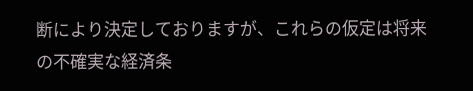断により決定しておりますが、これらの仮定は将来の不確実な経済条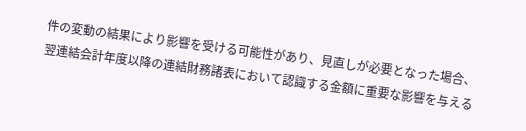件の変動の結果により影響を受ける可能性があり、見直しが必要となった場合、翌連結会計年度以降の連結財務諸表において認識する金額に重要な影響を与える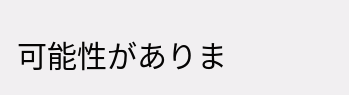可能性がありま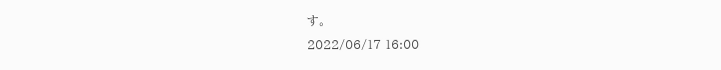す。
2022/06/17 16:00